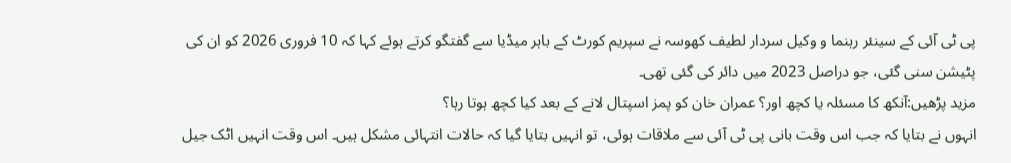پی ٹی آئی کے سینئر رہنما و وکیل سردار لطیف کھوسہ نے سپریم کورٹ کے باہر میڈیا سے گفتگو کرتے ہوئے کہا کہ 10 فروری 2026 کو ان کی پٹیشن سنی گئی، جو دراصل 2023 میں دائر کی گئی تھی۔
مزید پڑھیں:آنکھ کا مسئلہ یا کچھ اور؟ عمران خان کو پمز اسپتال لانے کے بعد کیا کچھ ہوتا رہا؟
انہوں نے بتایا کہ جب اس وقت بانی پی ٹی آئی سے ملاقات ہوئی، تو انہیں بتایا گیا کہ حالات انتہائی مشکل ہیں۔ اس وقت انہیں اٹک جیل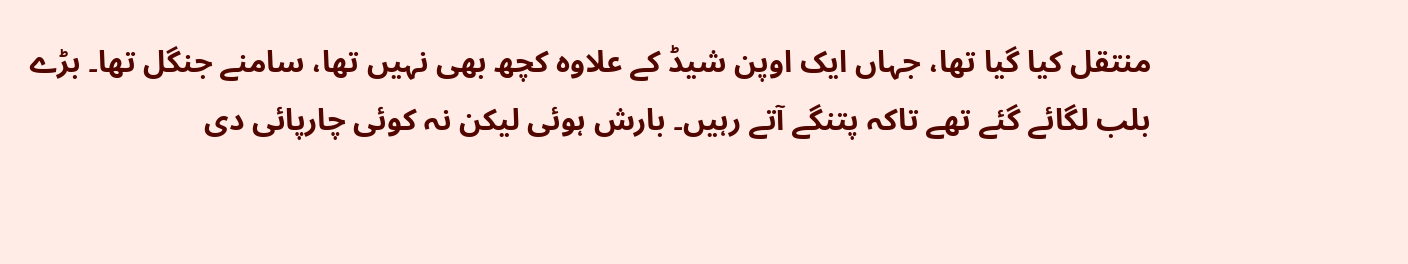منتقل کیا گیا تھا، جہاں ایک اوپن شیڈ کے علاوہ کچھ بھی نہیں تھا، سامنے جنگل تھا۔ بڑے بلب لگائے گئے تھے تاکہ پتنگے آتے رہیں۔ بارش ہوئی لیکن نہ کوئی چارپائی دی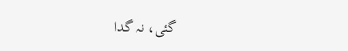گئی، نہ گدا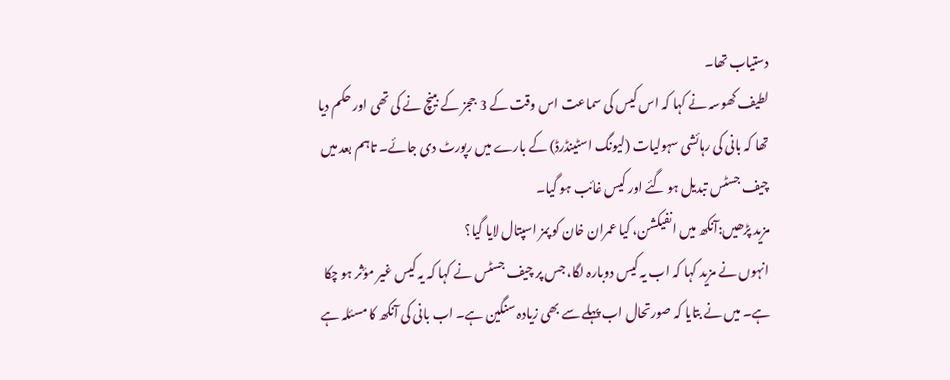دستیاب تھا۔
لطیف کھوسہ نے کہا کہ اس کیس کی سماعت اس وقت کے 3 ججز کے بینچ نے کی تھی اور حکم دیا تھا کہ بانی کی رہائشی سہولیات (لیونگ اسٹینڈرڈ) کے بارے میں رپورٹ دی جائے۔ تاہم بعد میں چیف جسٹس تبدیل ہو گئے اور کیس غائب ہو گیا۔
مزید پڑھیں:آنکھ میں انفیکشن، کیا عمران خان کو پمز اسپتال لایا گیا؟
انہوں نے مزید کہا کہ اب یہ کیس دوبارہ لگا، جس پر چیف جسٹس نے کہا کہ یہ کیس غیر مؤثر ہو چکا ہے۔ میں نے بتایا کہ صورتحال اب پہلے سے بھی زیادہ سنگین ہے۔ اب بانی کی آنکھ کا مسئلہ ہے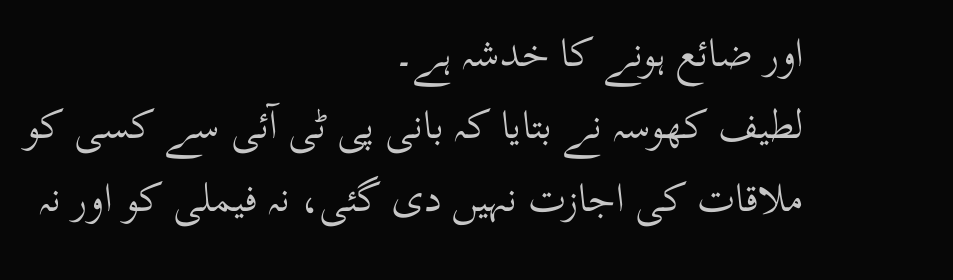اور ضائع ہونے کا خدشہ ہے۔
لطیف کھوسہ نے بتایا کہ بانی پی ٹی آئی سے کسی کو ملاقات کی اجازت نہیں دی گئی، نہ فیملی کو اور نہ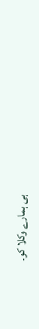ہی ہمارے وکلا کو۔